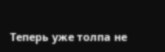Теперь уже толпа не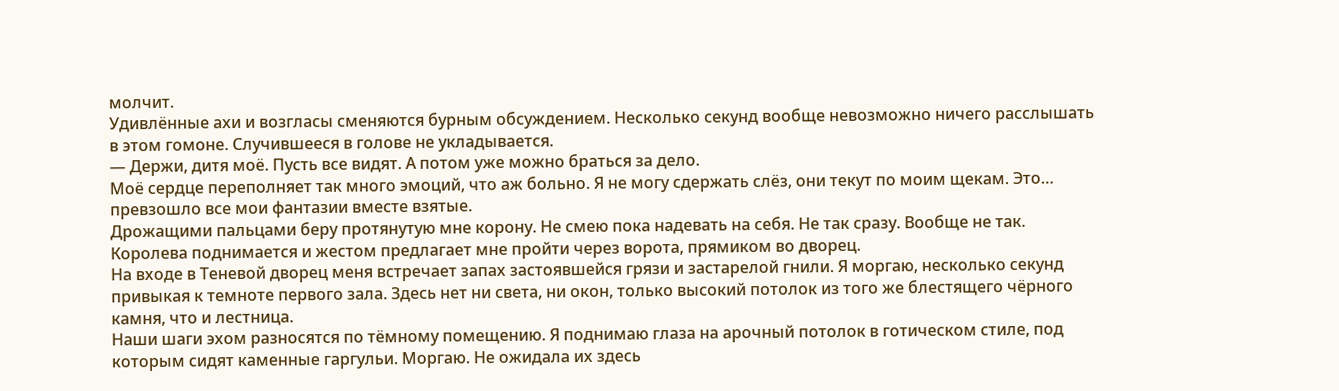молчит.
Удивлённые ахи и возгласы сменяются бурным обсуждением. Несколько секунд вообще невозможно ничего расслышать в этом гомоне. Случившееся в голове не укладывается.
— Держи, дитя моё. Пусть все видят. А потом уже можно браться за дело.
Моё сердце переполняет так много эмоций, что аж больно. Я не могу сдержать слёз, они текут по моим щекам. Это… превзошло все мои фантазии вместе взятые.
Дрожащими пальцами беру протянутую мне корону. Не смею пока надевать на себя. Не так сразу. Вообще не так.
Королева поднимается и жестом предлагает мне пройти через ворота, прямиком во дворец.
На входе в Теневой дворец меня встречает запах застоявшейся грязи и застарелой гнили. Я моргаю, несколько секунд привыкая к темноте первого зала. Здесь нет ни света, ни окон, только высокий потолок из того же блестящего чёрного камня, что и лестница.
Наши шаги эхом разносятся по тёмному помещению. Я поднимаю глаза на арочный потолок в готическом стиле, под которым сидят каменные гаргульи. Моргаю. Не ожидала их здесь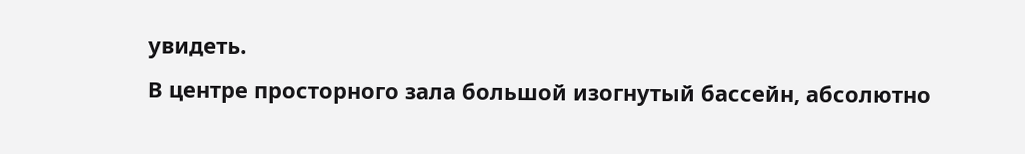увидеть.
В центре просторного зала большой изогнутый бассейн, абсолютно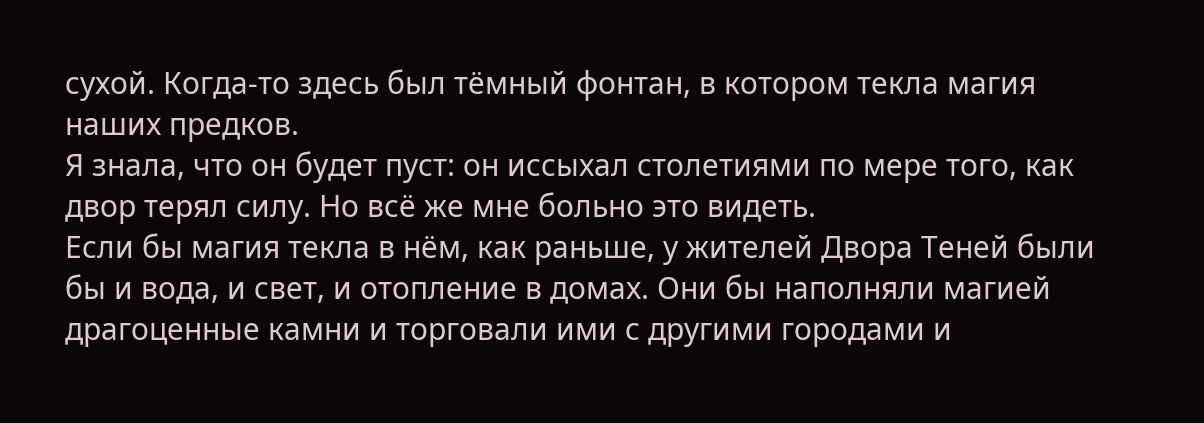сухой. Когда-то здесь был тёмный фонтан, в котором текла магия наших предков.
Я знала, что он будет пуст: он иссыхал столетиями по мере того, как двор терял силу. Но всё же мне больно это видеть.
Если бы магия текла в нём, как раньше, у жителей Двора Теней были бы и вода, и свет, и отопление в домах. Они бы наполняли магией драгоценные камни и торговали ими с другими городами и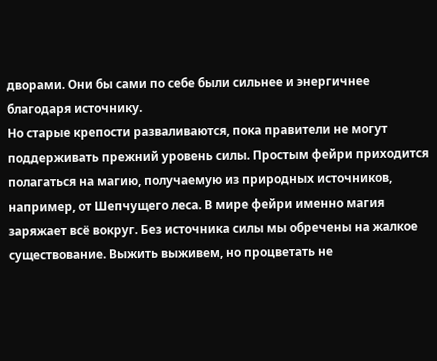дворами. Они бы сами по себе были сильнее и энергичнее благодаря источнику.
Но старые крепости разваливаются, пока правители не могут поддерживать прежний уровень силы. Простым фейри приходится полагаться на магию, получаемую из природных источников, например, от Шепчущего леса. В мире фейри именно магия заряжает всё вокруг. Без источника силы мы обречены на жалкое существование. Выжить выживем, но процветать не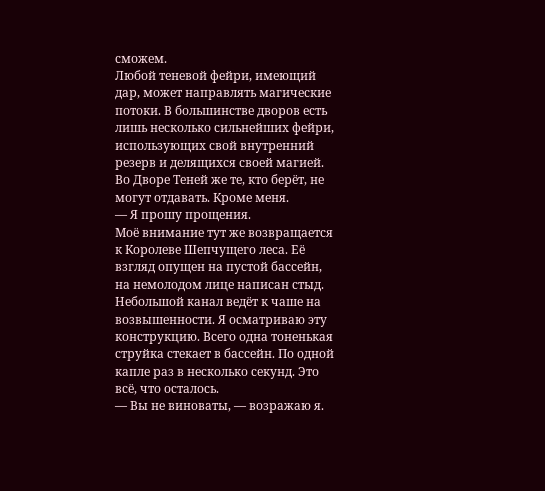сможем.
Любой теневой фейри, имеющий дар, может направлять магические потоки. В большинстве дворов есть лишь несколько сильнейших фейри, использующих свой внутренний резерв и делящихся своей магией. Во Дворе Теней же те, кто берёт, не могут отдавать. Кроме меня.
— Я прошу прощения.
Моё внимание тут же возвращается к Королеве Шепчущего леса. Её взгляд опущен на пустой бассейн, на немолодом лице написан стыд.
Небольшой канал ведёт к чаше на возвышенности. Я осматриваю эту конструкцию. Всего одна тоненькая струйка стекает в бассейн. По одной капле раз в несколько секунд. Это всё, что осталось.
— Вы не виноваты, — возражаю я.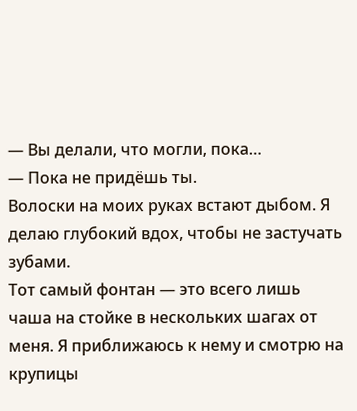— Вы делали, что могли, пока…
— Пока не придёшь ты.
Волоски на моих руках встают дыбом. Я делаю глубокий вдох, чтобы не застучать зубами.
Тот самый фонтан — это всего лишь чаша на стойке в нескольких шагах от меня. Я приближаюсь к нему и смотрю на крупицы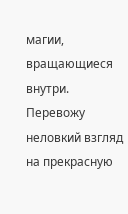магии, вращающиеся внутри.
Перевожу неловкий взгляд на прекрасную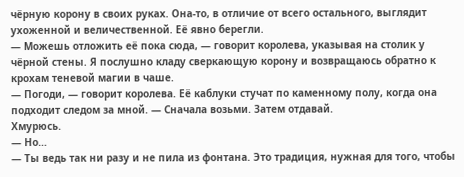чёрную корону в своих руках. Она-то, в отличие от всего остального, выглядит ухоженной и величественной. Её явно берегли.
— Можешь отложить её пока сюда, — говорит королева, указывая на столик у чёрной стены. Я послушно кладу сверкающую корону и возвращаюсь обратно к крохам теневой магии в чаше.
— Погоди, — говорит королева. Её каблуки стучат по каменному полу, когда она подходит следом за мной. — Сначала возьми. Затем отдавай.
Хмурюсь.
— Но…
— Ты ведь так ни разу и не пила из фонтана. Это традиция, нужная для того, чтобы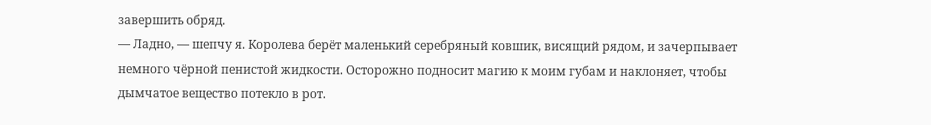завершить обряд.
— Ладно, — шепчу я. Королева берёт маленький серебряный ковшик, висящий рядом, и зачерпывает немного чёрной пенистой жидкости. Осторожно подносит магию к моим губам и наклоняет, чтобы дымчатое вещество потекло в рот.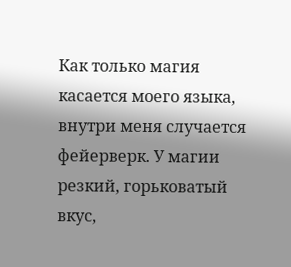Как только магия касается моего языка, внутри меня случается фейерверк. У магии резкий, горьковатый вкус,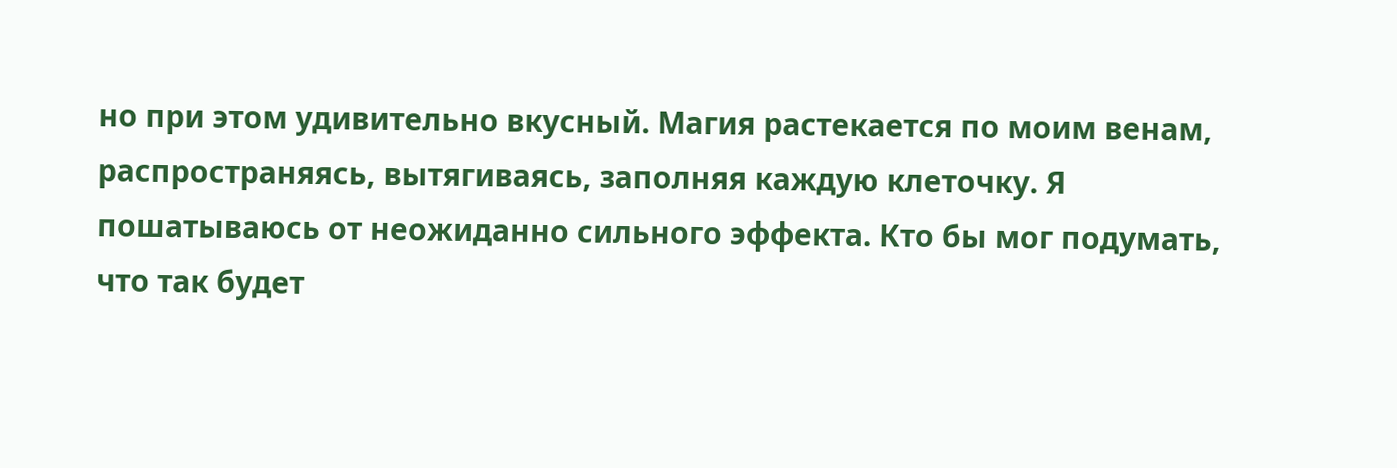но при этом удивительно вкусный. Магия растекается по моим венам, распространяясь, вытягиваясь, заполняя каждую клеточку. Я пошатываюсь от неожиданно сильного эффекта. Кто бы мог подумать, что так будет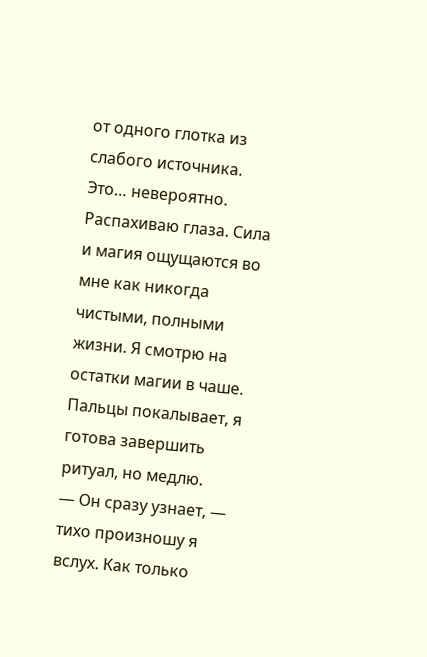от одного глотка из слабого источника.
Это… невероятно.
Распахиваю глаза. Сила и магия ощущаются во мне как никогда чистыми, полными жизни. Я смотрю на остатки магии в чаше. Пальцы покалывает, я готова завершить ритуал, но медлю.
— Он сразу узнает, — тихо произношу я вслух. Как только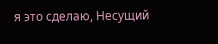я это сделаю, Несущий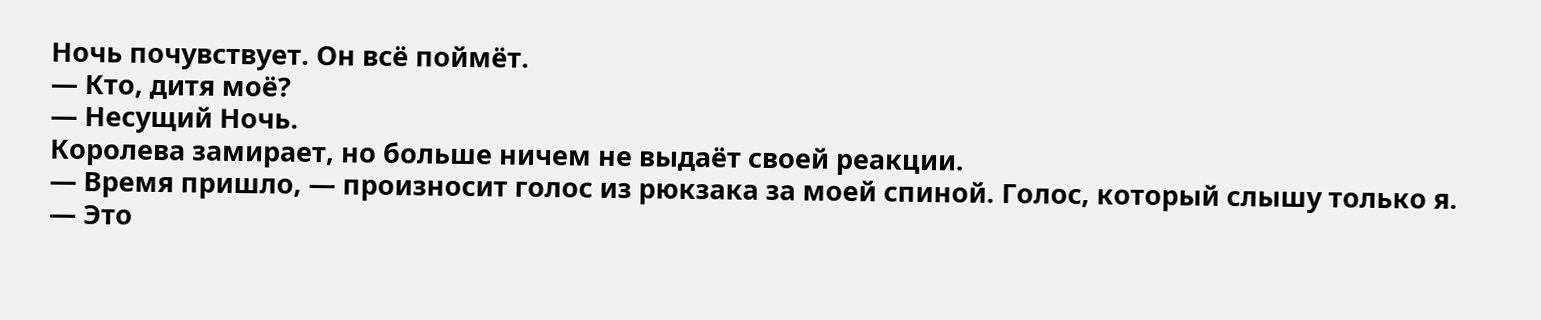Ночь почувствует. Он всё поймёт.
— Кто, дитя моё?
— Несущий Ночь.
Королева замирает, но больше ничем не выдаёт своей реакции.
— Время пришло, — произносит голос из рюкзака за моей спиной. Голос, который слышу только я. — Это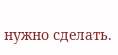нужно сделать.